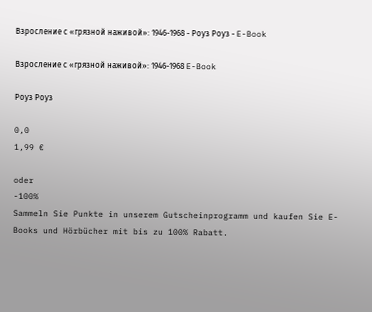Взросление с «грязной наживой»: 1946-1968 - Роуз Роуз - E-Book

Взросление с «грязной наживой»: 1946-1968 E-Book

Роуз Роуз

0,0
1,99 €

oder
-100%
Sammeln Sie Punkte in unserem Gutscheinprogramm und kaufen Sie E-Books und Hörbücher mit bis zu 100% Rabatt.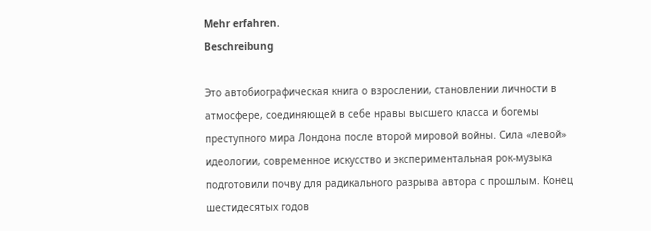Mehr erfahren.
Beschreibung

Это автобиографическая книга о взрослении, становлении личности в атмосфере, соединяющей в себе нравы высшего класса и богемы преступного мира Лондона после второй мировой войны. Сила «левой» идеологии, современное искусство и экспериментальная рок-музыка подготовили почву для радикального разрыва автора с прошлым. Конец шестидесятых годов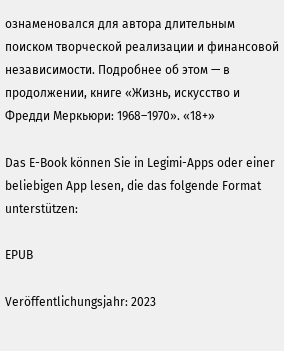ознаменовался для автора длительным поиском творческой реализации и финансовой независимости. Подробнее об этом — в продолжении, книге «Жизнь, искусство и Фредди Меркьюри: 1968–1970». «18+»

Das E-Book können Sie in Legimi-Apps oder einer beliebigen App lesen, die das folgende Format unterstützen:

EPUB

Veröffentlichungsjahr: 2023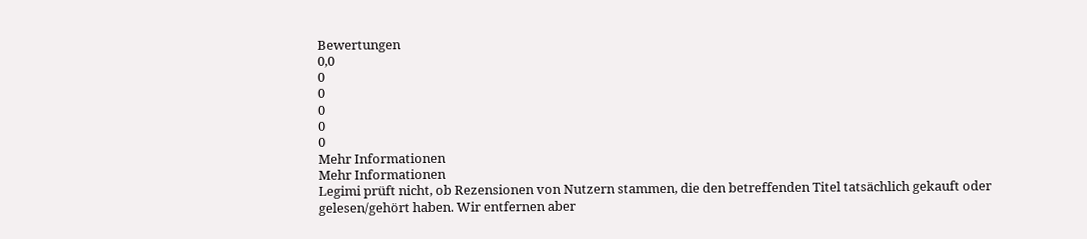Bewertungen
0,0
0
0
0
0
0
Mehr Informationen
Mehr Informationen
Legimi prüft nicht, ob Rezensionen von Nutzern stammen, die den betreffenden Titel tatsächlich gekauft oder gelesen/gehört haben. Wir entfernen aber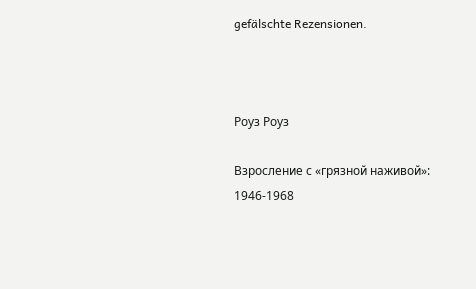gefälschte Rezensionen.



Роуз Роуз

Взросление с «грязной наживой»: 1946-1968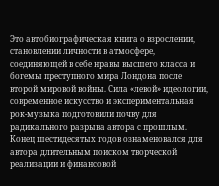Это автобиографическая книга о взрослении, становлении личности в атмосфере, соединяющей в себе нравы высшего класса и богемы преступного мира Лондона после второй мировой войны. Сила «левой» идеологии, современное искусство и экспериментальная рок-музыка подготовили почву для радикального разрыва автора с прошлым. Конец шестидесятых годов ознаменовался для автора длительным поиском творческой реализации и финансовой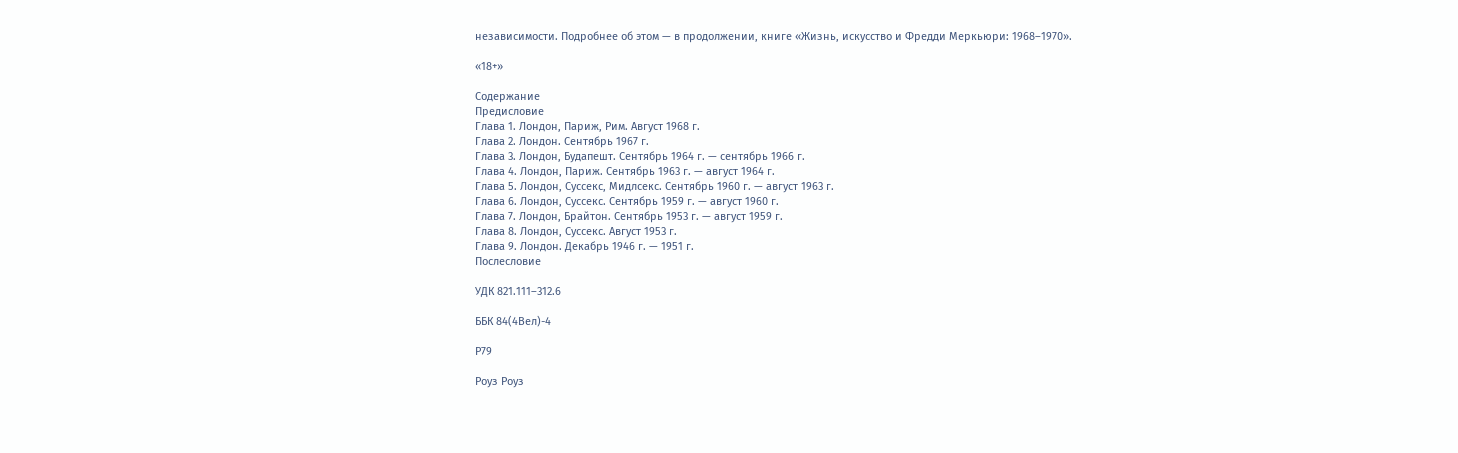независимости. Подробнее об этом — в продолжении, книге «Жизнь, искусство и Фредди Меркьюри: 1968–1970».

«18+»

Содержание
Предисловие
Глава 1. Лондон, Париж, Рим. Август 1968 г.
Глава 2. Лондон. Сентябрь 1967 г.
Глава 3. Лондон, Будапешт. Сентябрь 1964 г. — сентябрь 1966 г.
Глава 4. Лондон, Париж. Сентябрь 1963 г. — август 1964 г.
Глава 5. Лондон, Суссекс, Мидлсекс. Сентябрь 1960 г. — август 1963 г.
Глава 6. Лондон, Суссекс. Сентябрь 1959 г. — август 1960 г.
Глава 7. Лондон, Брайтон. Сентябрь 1953 г. — август 1959 г.
Глава 8. Лондон, Суссекс. Август 1953 г.
Глава 9. Лондон. Декабрь 1946 г. — 1951 г.
Послесловие

УДК 821.111–312.6

ББК 84(4Вел)-4

Р79

Роуз Роуз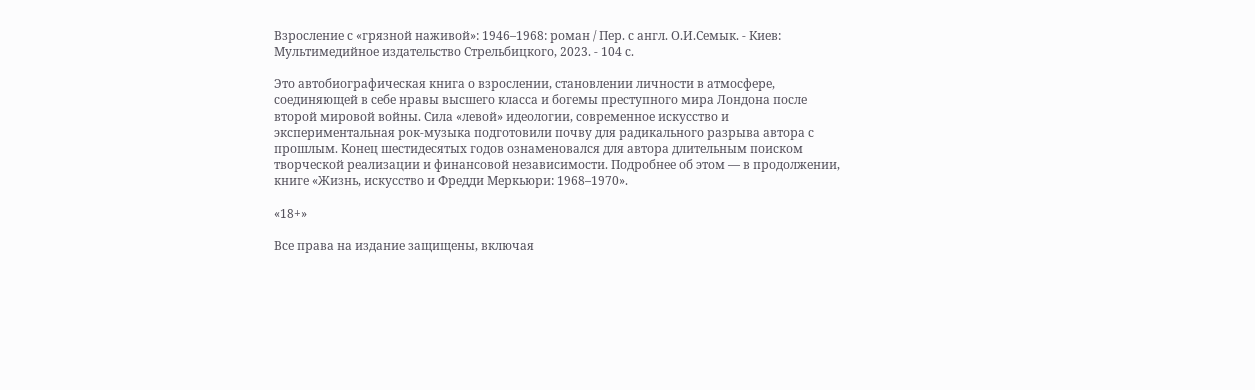Взросление с «грязной наживой»: 1946–1968: роман / Пер. с англ. О.И.Семык. - Киев: Мультимедийное издательство Стрельбицкого, 2023. - 104 с.

Это автобиографическая книга о взрослении, становлении личности в атмосфере, соединяющей в себе нравы высшего класса и богемы преступного мира Лондона после второй мировой войны. Сила «левой» идеологии, современное искусство и экспериментальная рок-музыка подготовили почву для радикального разрыва автора с прошлым. Конец шестидесятых годов ознаменовался для автора длительным поиском творческой реализации и финансовой независимости. Подробнее об этом — в продолжении, книге «Жизнь, искусство и Фредди Меркьюри: 1968–1970».

«18+»

Все права на издание защищены, включая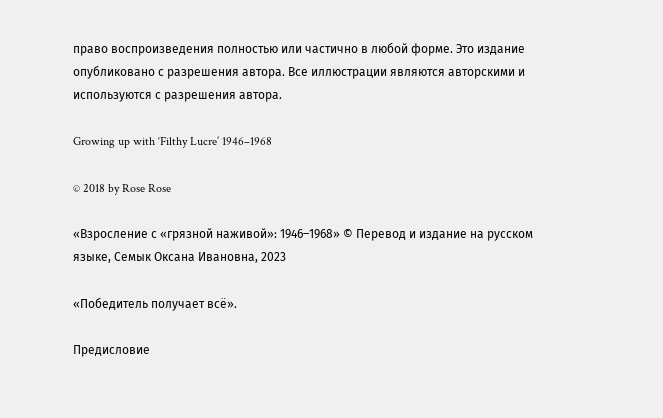право воспроизведения полностью или частично в любой форме. Это издание опубликовано с разрешения автора. Все иллюстрации являются авторскими и используются с разрешения автора.

Growing up with ‘Filthy Lucre’ 1946–1968

© 2018 by Rose Rose

«Взросление с «грязной наживой»: 1946–1968» © Перевод и издание на русском языке, Семык Оксана Ивановна, 2023

«Победитель получает всё».

Предисловие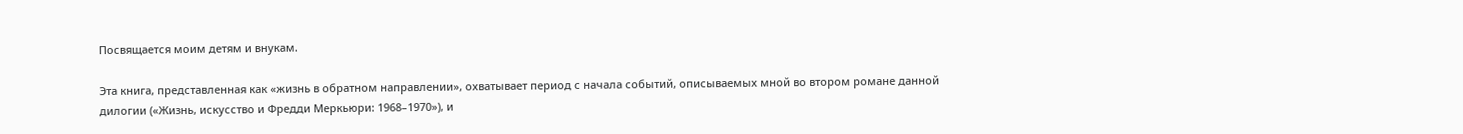Посвящается моим детям и внукам.

Эта книга, представленная как «жизнь в обратном направлении», охватывает период с начала событий, описываемых мной во втором романе данной дилогии («Жизнь, искусство и Фредди Меркьюри: 1968–1970»), и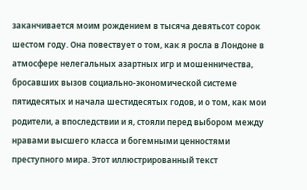заканчивается моим рождением в тысяча девятьсот сорок шестом году. Она повествует о том, как я росла в Лондоне в атмосфере нелегальных азартных игр и мошенничества, бросавших вызов социально-экономической системе пятидесятых и начала шестидесятых годов, и о том, как мои родители, а впоследствии и я, стояли перед выбором между нравами высшего класса и богемными ценностями преступного мира. Этот иллюстрированный текст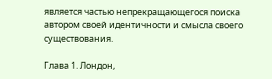является частью непрекращающегося поиска автором своей идентичности и смысла своего существования.

Глава 1. Лондон,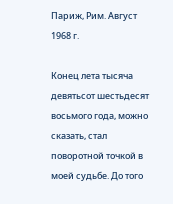Париж, Рим. Август 1968 г.

Конец лета тысяча девятьсот шестьдесят восьмого года, можно сказать, стал поворотной точкой в моей судьбе. До того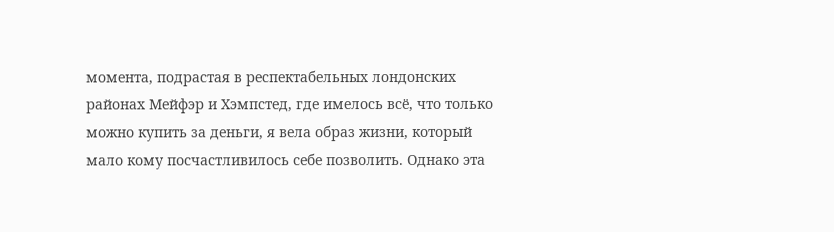момента, подрастая в респектабельных лондонских районах Мейфэр и Хэмпстед, где имелось всё, что только можно купить за деньги, я вела образ жизни, который мало кому посчастливилось себе позволить. Однако эта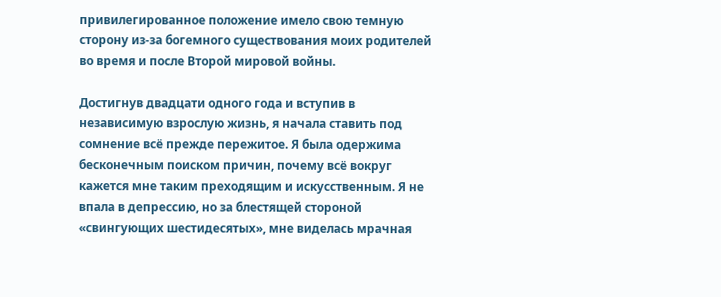привилегированное положение имело свою темную сторону из-за богемного существования моих родителей во время и после Второй мировой войны.

Достигнув двадцати одного года и вступив в независимую взрослую жизнь, я начала ставить под сомнение всё прежде пережитое. Я была одержима бесконечным поиском причин, почему всё вокруг кажется мне таким преходящим и искусственным. Я не впала в депрессию, но за блестящей стороной «свингующих шестидесятых», мне виделась мрачная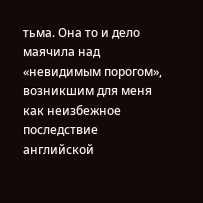тьма. Она то и дело маячила над «невидимым порогом», возникшим для меня как неизбежное последствие английской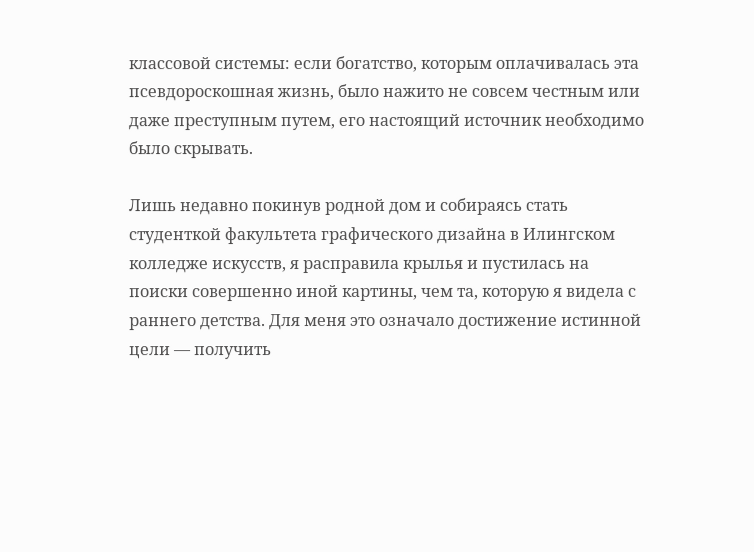классовой системы: если богатство, которым оплачивалась эта псевдороскошная жизнь, было нажито не совсем честным или даже преступным путем, его настоящий источник необходимо было скрывать.

Лишь недавно покинув родной дом и собираясь стать студенткой факультета графического дизайна в Илингском колледже искусств, я расправила крылья и пустилась на поиски совершенно иной картины, чем та, которую я видела с раннего детства. Для меня это означало достижение истинной цели — получить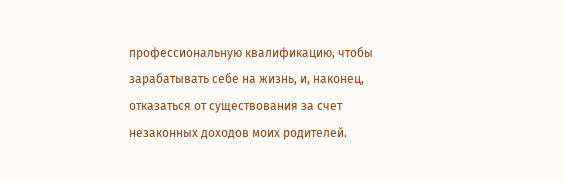профессиональную квалификацию, чтобы зарабатывать себе на жизнь, и, наконец, отказаться от существования за счет незаконных доходов моих родителей.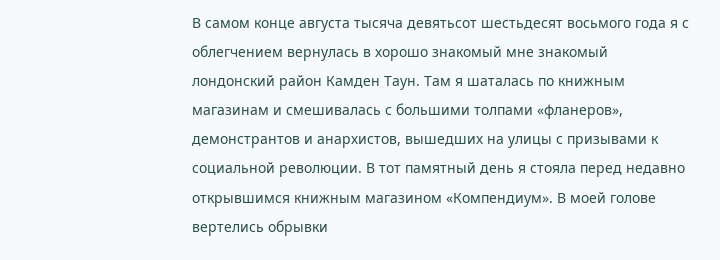В самом конце августа тысяча девятьсот шестьдесят восьмого года я с облегчением вернулась в хорошо знакомый мне знакомый лондонский район Камден Таун. Там я шаталась по книжным магазинам и смешивалась с большими толпами «фланеров», демонстрантов и анархистов, вышедших на улицы с призывами к социальной революции. В тот памятный день я стояла перед недавно открывшимся книжным магазином «Компендиум». В моей голове вертелись обрывки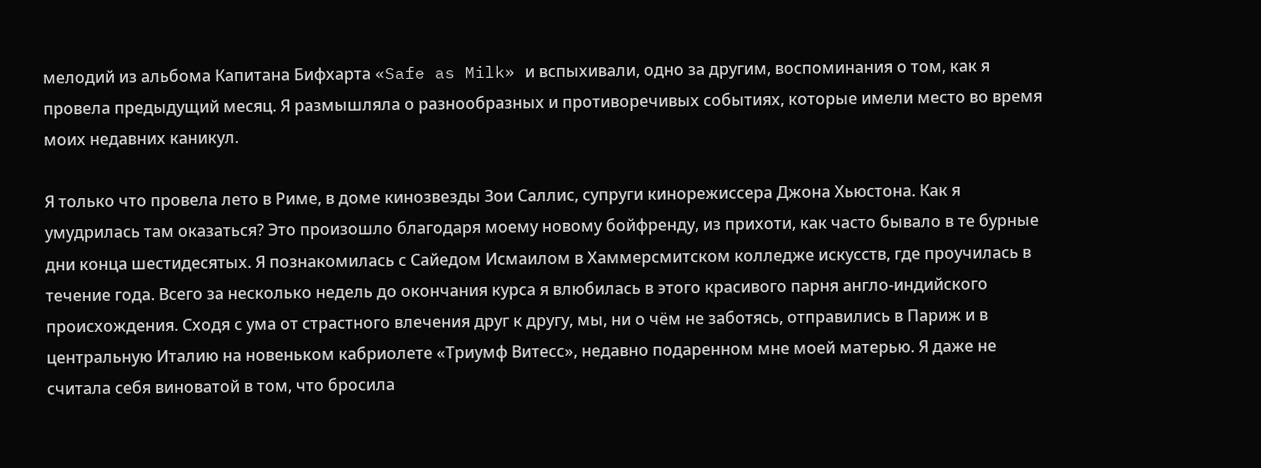мелодий из альбома Капитана Бифхарта «Safe as Milk» и вспыхивали, одно за другим, воспоминания о том, как я провела предыдущий месяц. Я размышляла о разнообразных и противоречивых событиях, которые имели место во время моих недавних каникул.

Я только что провела лето в Риме, в доме кинозвезды Зои Саллис, супруги кинорежиссера Джона Хьюстона. Как я умудрилась там оказаться? Это произошло благодаря моему новому бойфренду, из прихоти, как часто бывало в те бурные дни конца шестидесятых. Я познакомилась с Сайедом Исмаилом в Хаммерсмитском колледже искусств, где проучилась в течение года. Всего за несколько недель до окончания курса я влюбилась в этого красивого парня англо-индийского происхождения. Сходя с ума от страстного влечения друг к другу, мы, ни о чём не заботясь, отправились в Париж и в центральную Италию на новеньком кабриолете «Триумф Витесс», недавно подаренном мне моей матерью. Я даже не считала себя виноватой в том, что бросила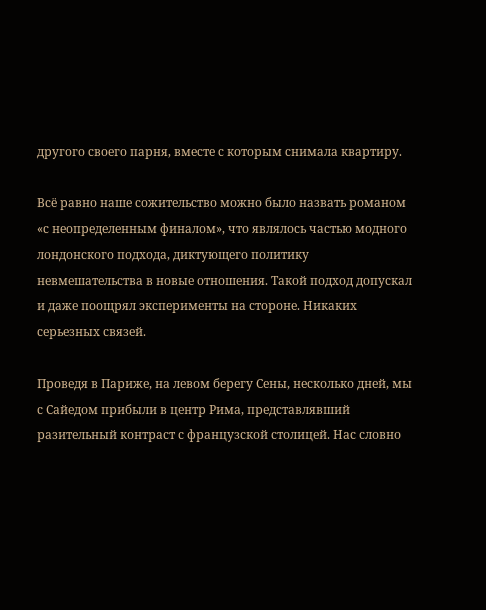другого своего парня, вместе с которым снимала квартиру.

Всё равно наше сожительство можно было назвать романом «с неопределенным финалом», что являлось частью модного лондонского подхода, диктующего политику невмешательства в новые отношения. Такой подход допускал и даже поощрял эксперименты на стороне. Никаких серьезных связей.

Проведя в Париже, на левом берегу Сены, несколько дней, мы с Сайедом прибыли в центр Рима, представлявший разительный контраст с французской столицей. Нас словно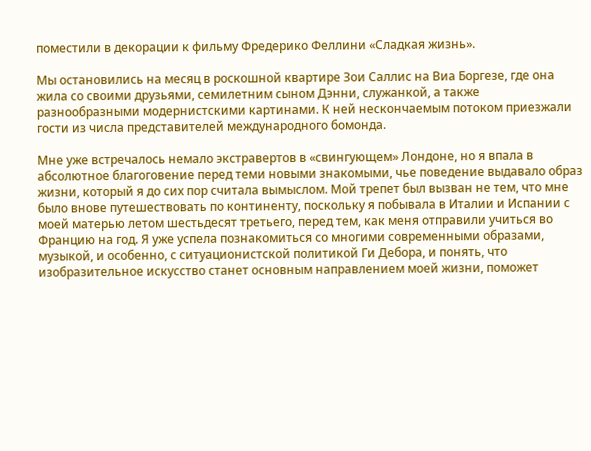поместили в декорации к фильму Фредерико Феллини «Сладкая жизнь».

Мы остановились на месяц в роскошной квартире Зои Саллис на Виа Боргезе, где она жила со своими друзьями, семилетним сыном Дэнни, служанкой, а также разнообразными модернистскими картинами. К ней нескончаемым потоком приезжали гости из числа представителей международного бомонда.

Мне уже встречалось немало экстравертов в «свингующем» Лондоне, но я впала в абсолютное благоговение перед теми новыми знакомыми, чье поведение выдавало образ жизни, который я до сих пор считала вымыслом. Мой трепет был вызван не тем, что мне было внове путешествовать по континенту, поскольку я побывала в Италии и Испании с моей матерью летом шестьдесят третьего, перед тем, как меня отправили учиться во Францию на год. Я уже успела познакомиться со многими современными образами, музыкой, и особенно, с ситуационистской политикой Ги Дебора, и понять, что изобразительное искусство станет основным направлением моей жизни, поможет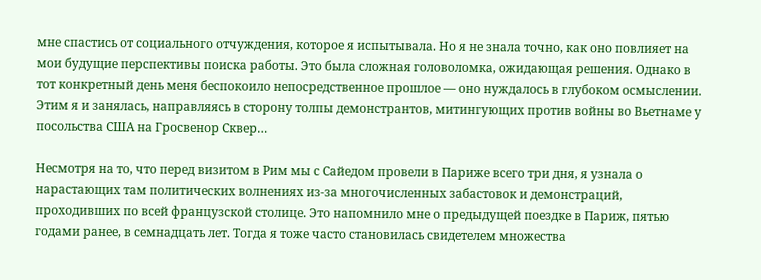мне спастись от социального отчуждения, которое я испытывала. Но я не знала точно, как оно повлияет на мои будущие перспективы поиска работы. Это была сложная головоломка, ожидающая решения. Однако в тот конкретный день меня беспокоило непосредственное прошлое — оно нуждалось в глубоком осмыслении. Этим я и занялась, направляясь в сторону толпы демонстрантов, митингующих против войны во Вьетнаме у посольства США на Гросвенор Сквер…

Несмотря на то, что перед визитом в Рим мы с Сайедом провели в Париже всего три дня, я узнала о нарастающих там политических волнениях из-за многочисленных забастовок и демонстраций, проходивших по всей французской столице. Это напомнило мне о предыдущей поездке в Париж, пятью годами ранее, в семнадцать лет. Тогда я тоже часто становилась свидетелем множества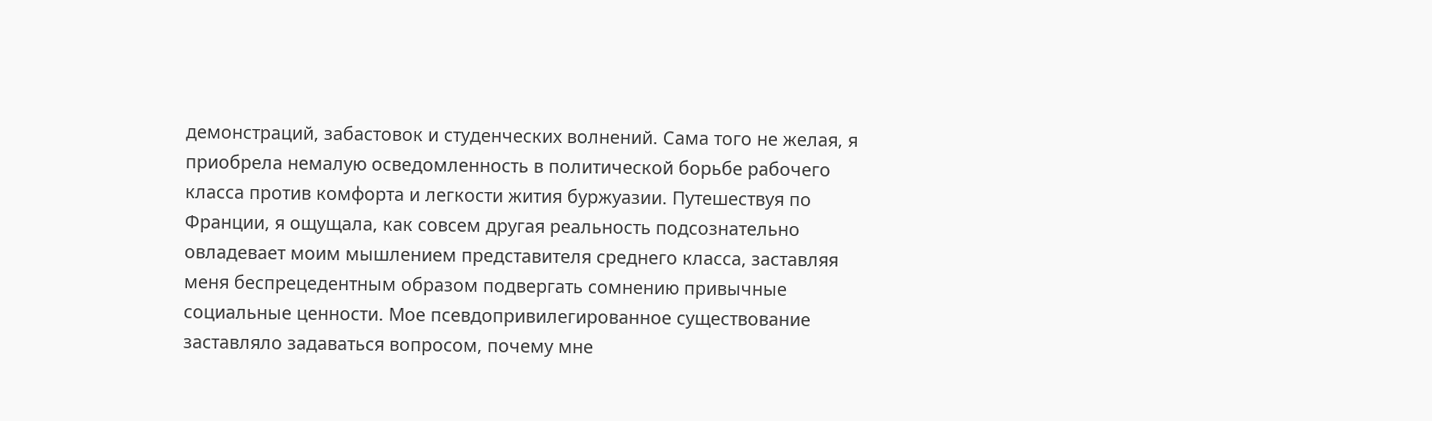демонстраций, забастовок и студенческих волнений. Сама того не желая, я приобрела немалую осведомленность в политической борьбе рабочего класса против комфорта и легкости жития буржуазии. Путешествуя по Франции, я ощущала, как совсем другая реальность подсознательно овладевает моим мышлением представителя среднего класса, заставляя меня беспрецедентным образом подвергать сомнению привычные социальные ценности. Мое псевдопривилегированное существование заставляло задаваться вопросом, почему мне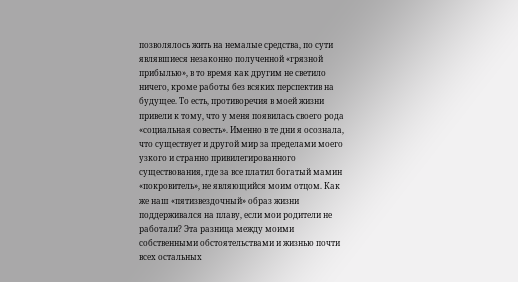позволялось жить на немалые средства, по сути являвшиеся незаконно полученной «грязной прибылью», в то время как другим не светило ничего, кроме работы без всяких перспектив на будущее. То есть, противоречия в моей жизни привели к тому, что у меня появилась своего рода «социальная совесть». Именно в те дни я осознала, что существует и другой мир за пределами моего узкого и странно привилегированного существования, где за все платил богатый мамин «покровитель», не являющийся моим отцом. Как же наш «пятизвездочный» образ жизни поддерживался на плаву, если мои родители не работали? Эта разница между моими собственными обстоятельствами и жизнью почти всех остальных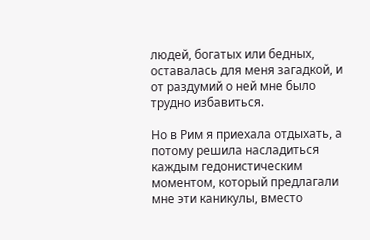людей, богатых или бедных, оставалась для меня загадкой, и от раздумий о ней мне было трудно избавиться.

Но в Рим я приехала отдыхать, а потому решила насладиться каждым гедонистическим моментом, который предлагали мне эти каникулы, вместо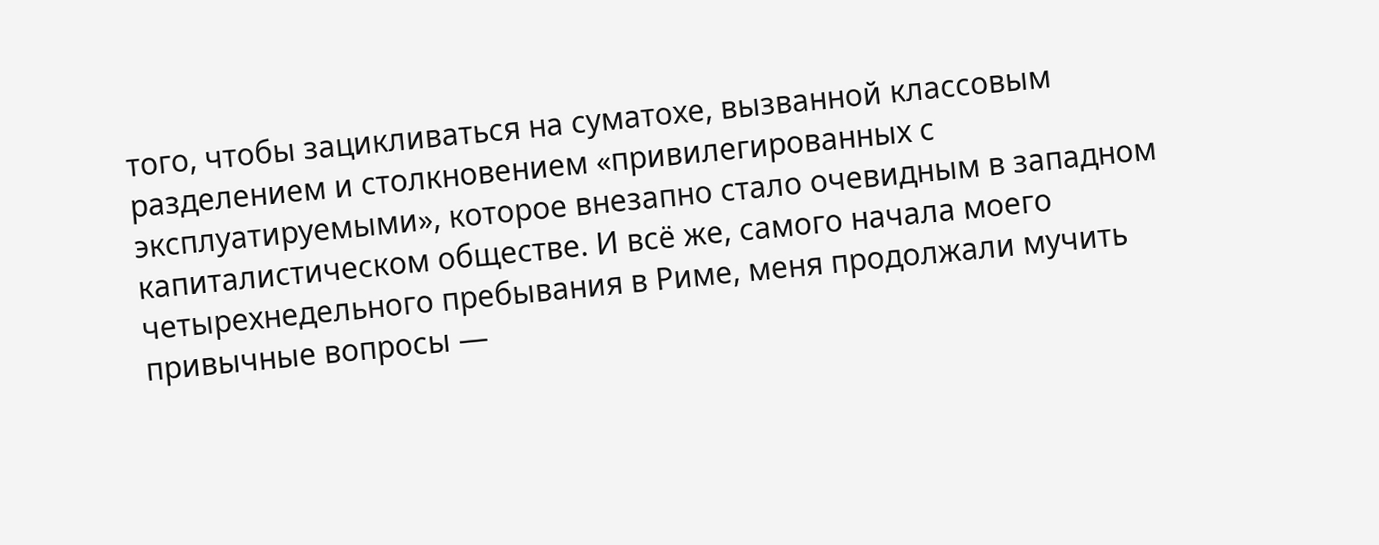того, чтобы зацикливаться на суматохе, вызванной классовым разделением и столкновением «привилегированных с эксплуатируемыми», которое внезапно стало очевидным в западном капиталистическом обществе. И всё же, самого начала моего четырехнедельного пребывания в Риме, меня продолжали мучить привычные вопросы —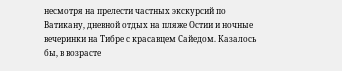несмотря на прелести частных экскурсий по Ватикану, дневной отдых на пляже Остии и ночные вечеринки на Тибре с красавцем Сайедом. Казалось бы, в возрасте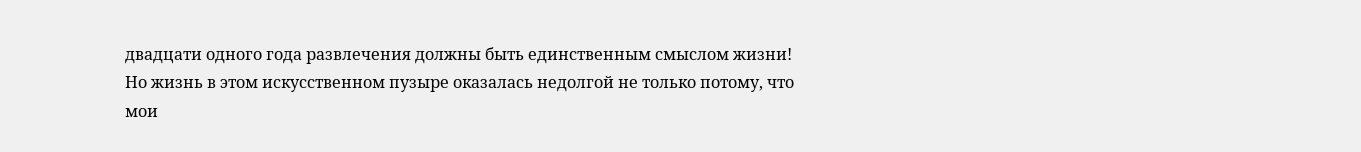двадцати одного года развлечения должны быть единственным смыслом жизни! Но жизнь в этом искусственном пузыре оказалась недолгой не только потому, что мои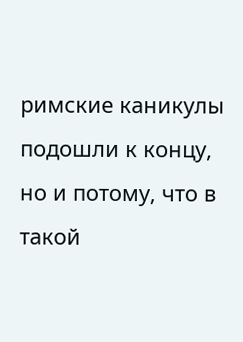римские каникулы подошли к концу, но и потому, что в такой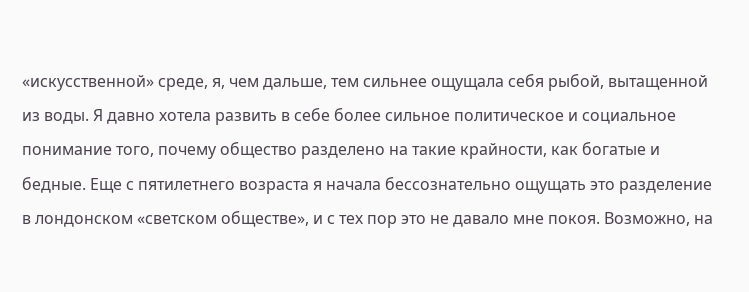«искусственной» среде, я, чем дальше, тем сильнее ощущала себя рыбой, вытащенной из воды. Я давно хотела развить в себе более сильное политическое и социальное понимание того, почему общество разделено на такие крайности, как богатые и бедные. Еще с пятилетнего возраста я начала бессознательно ощущать это разделение в лондонском «светском обществе», и с тех пор это не давало мне покоя. Возможно, на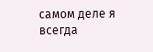самом деле я всегда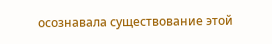осознавала существование этой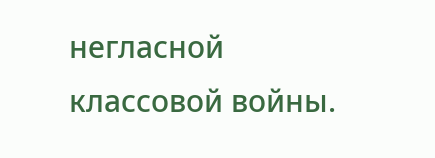негласной классовой войны.